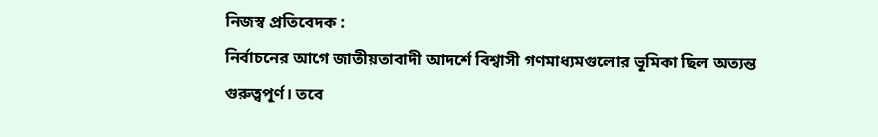নিজস্ব প্রতিবেদক :
নির্বাচনের আগে জাতীয়তাবাদী আদর্শে বিশ্বাসী গণমাধ্যমগুলোর ভূমিকা ছিল অত্যন্ত গুরুত্বপূর্ণ। তবে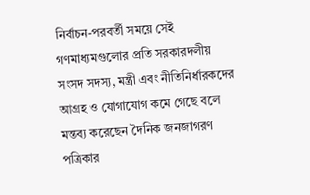নির্বাচন-পরবর্তী সময়ে সেই গণমাধ্যমগুলোর প্রতি সরকারদলীয় সংসদ সদস্য, মন্ত্রী এবং নীতিনির্ধারকদের আগ্রহ ও যোগাযোগ কমে গেছে বলে মন্তব্য করেছেন দৈনিক জনজাগরণ পত্রিকার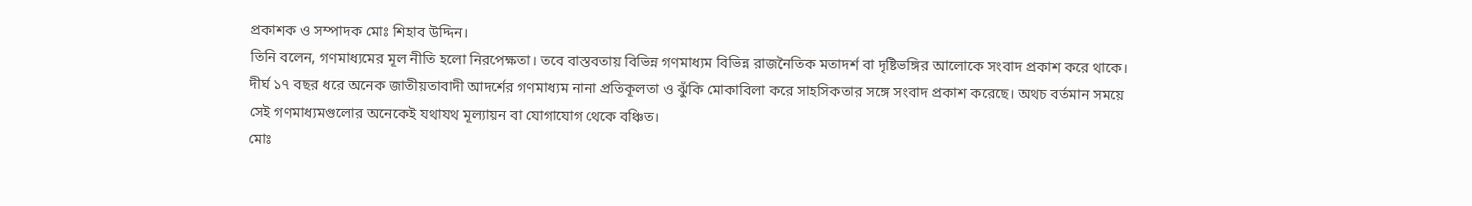প্রকাশক ও সম্পাদক মোঃ শিহাব উদ্দিন।
তিনি বলেন, গণমাধ্যমের মূল নীতি হলো নিরপেক্ষতা। তবে বাস্তবতায় বিভিন্ন গণমাধ্যম বিভিন্ন রাজনৈতিক মতাদর্শ বা দৃষ্টিভঙ্গির আলোকে সংবাদ প্রকাশ করে থাকে। দীর্ঘ ১৭ বছর ধরে অনেক জাতীয়তাবাদী আদর্শের গণমাধ্যম নানা প্রতিকূলতা ও ঝুঁকি মোকাবিলা করে সাহসিকতার সঙ্গে সংবাদ প্রকাশ করেছে। অথচ বর্তমান সময়ে সেই গণমাধ্যমগুলোর অনেকেই যথাযথ মূল্যায়ন বা যোগাযোগ থেকে বঞ্চিত।
মোঃ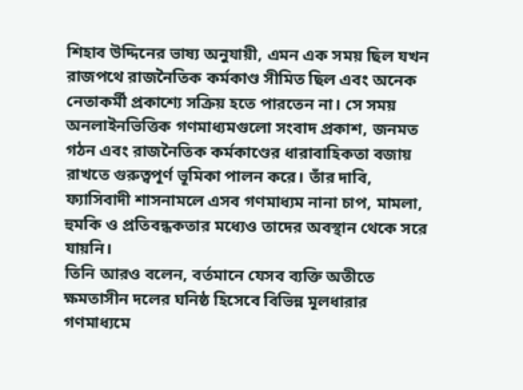শিহাব উদ্দিনের ভাষ্য অনুযায়ী, এমন এক সময় ছিল যখন রাজপথে রাজনৈতিক কর্মকাণ্ড সীমিত ছিল এবং অনেক নেতাকর্মী প্রকাশ্যে সক্রিয় হতে পারতেন না। সে সময় অনলাইনভিত্তিক গণমাধ্যমগুলো সংবাদ প্রকাশ, জনমত গঠন এবং রাজনৈতিক কর্মকাণ্ডের ধারাবাহিকতা বজায় রাখতে গুরুত্বপূর্ণ ভূমিকা পালন করে। তাঁর দাবি, ফ্যাসিবাদী শাসনামলে এসব গণমাধ্যম নানা চাপ, মামলা, হুমকি ও প্রতিবন্ধকতার মধ্যেও তাদের অবস্থান থেকে সরে যায়নি।
তিনি আরও বলেন, বর্তমানে যেসব ব্যক্তি অতীতে ক্ষমতাসীন দলের ঘনিষ্ঠ হিসেবে বিভিন্ন মূলধারার গণমাধ্যমে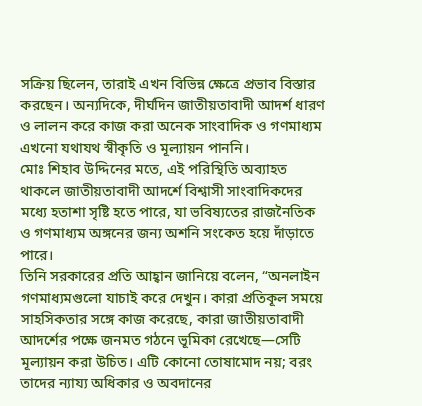সক্রিয় ছিলেন, তারাই এখন বিভিন্ন ক্ষেত্রে প্রভাব বিস্তার করছেন। অন্যদিকে, দীর্ঘদিন জাতীয়তাবাদী আদর্শ ধারণ ও লালন করে কাজ করা অনেক সাংবাদিক ও গণমাধ্যম এখনো যথাযথ স্বীকৃতি ও মূল্যায়ন পাননি।
মোঃ শিহাব উদ্দিনের মতে, এই পরিস্থিতি অব্যাহত থাকলে জাতীয়তাবাদী আদর্শে বিশ্বাসী সাংবাদিকদের মধ্যে হতাশা সৃষ্টি হতে পারে, যা ভবিষ্যতের রাজনৈতিক ও গণমাধ্যম অঙ্গনের জন্য অশনি সংকেত হয়ে দাঁড়াতে পারে।
তিনি সরকারের প্রতি আহ্বান জানিয়ে বলেন, “অনলাইন গণমাধ্যমগুলো যাচাই করে দেখুন। কারা প্রতিকূল সময়ে সাহসিকতার সঙ্গে কাজ করেছে, কারা জাতীয়তাবাদী আদর্শের পক্ষে জনমত গঠনে ভূমিকা রেখেছে—সেটি মূল্যায়ন করা উচিত। এটি কোনো তোষামোদ নয়; বরং তাদের ন্যায্য অধিকার ও অবদানের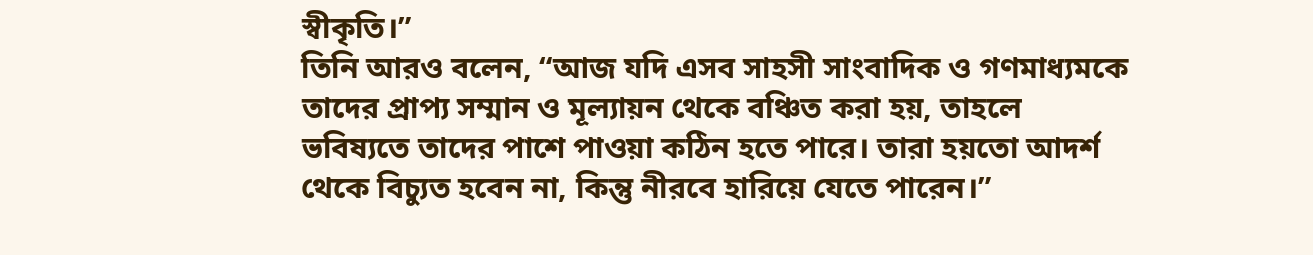স্বীকৃতি।”
তিনি আরও বলেন, “আজ যদি এসব সাহসী সাংবাদিক ও গণমাধ্যমকে তাদের প্রাপ্য সম্মান ও মূল্যায়ন থেকে বঞ্চিত করা হয়, তাহলে ভবিষ্যতে তাদের পাশে পাওয়া কঠিন হতে পারে। তারা হয়তো আদর্শ থেকে বিচ্যুত হবেন না, কিন্তু নীরবে হারিয়ে যেতে পারেন।”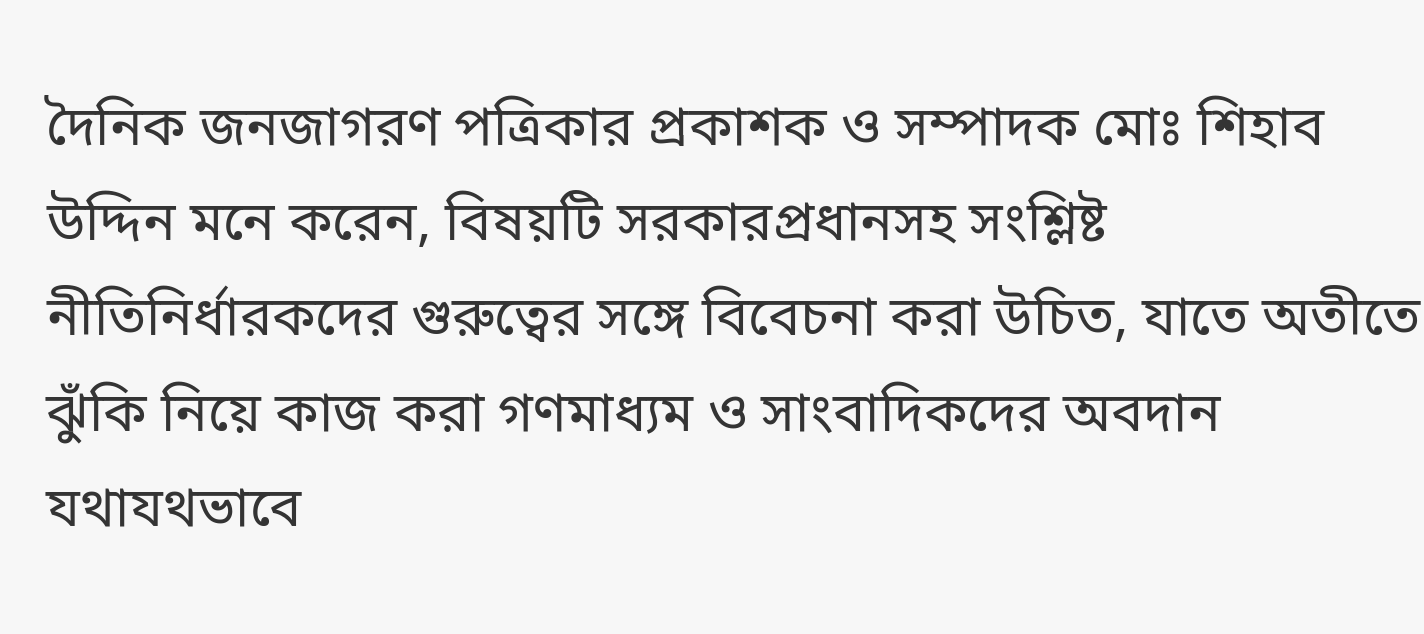দৈনিক জনজাগরণ পত্রিকার প্রকাশক ও সম্পাদক মোঃ শিহাব উদ্দিন মনে করেন, বিষয়টি সরকারপ্রধানসহ সংশ্লিষ্ট নীতিনির্ধারকদের গুরুত্বের সঙ্গে বিবেচনা করা উচিত, যাতে অতীতে ঝুঁকি নিয়ে কাজ করা গণমাধ্যম ও সাংবাদিকদের অবদান যথাযথভাবে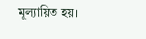মূল্যায়িত হয়।